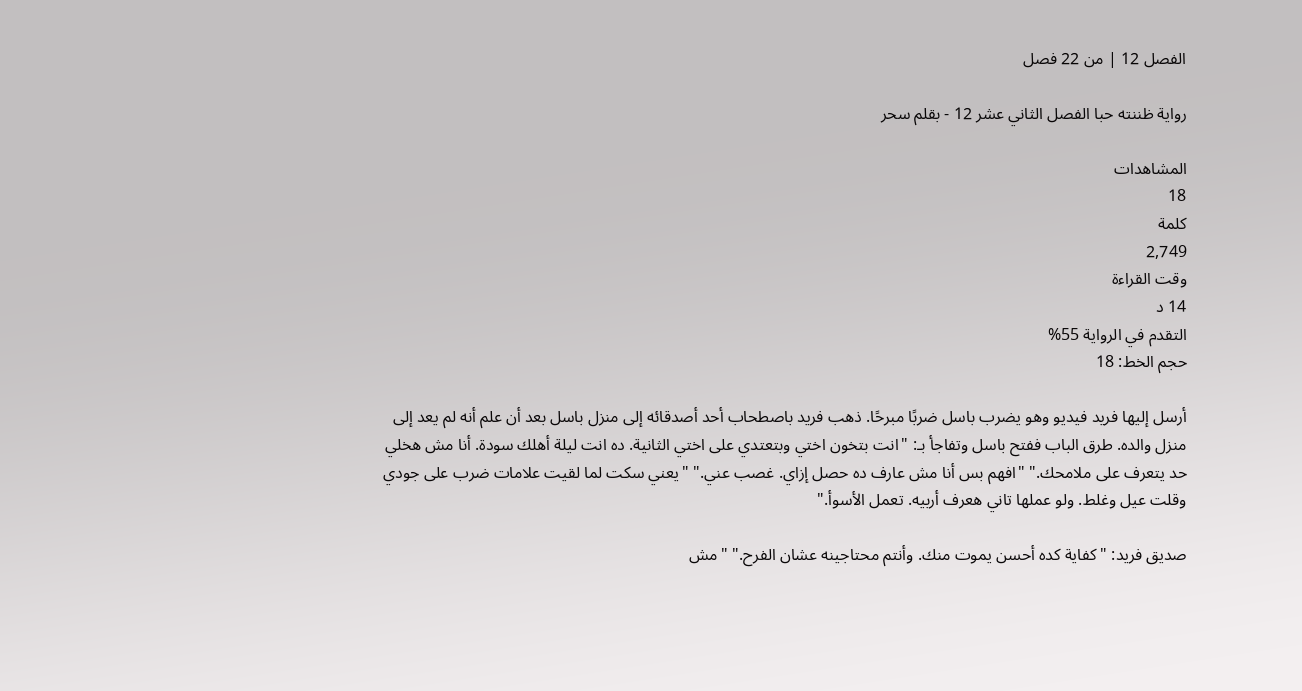الفصل 12 | من 22 فصل

رواية ظننته حبا الفصل الثاني عشر 12 - بقلم سحر

المشاهدات
18
كلمة
2,749
وقت القراءة
14 د
التقدم في الرواية 55%
حجم الخط: 18

أرسل إليها فريد فيديو وهو يضرب باسل ضربًا مبرحًا. ذهب فريد باصطحاب أحد أصدقائه إلى منزل باسل بعد أن علم أنه لم يعد إلى منزل والده. طرق الباب ففتح باسل وتفاجأ بـ: "انت بتخون اختي وبتعتدي على اختي الثانية. ده انت ليلة أهلك سودة. أنا مش هخلي حد يتعرف على ملامحك." "افهم بس أنا مش عارف ده حصل إزاي. غصب عني." "يعني سكت لما لقيت علامات ضرب على جودي وقلت عيل وغلط. ولو عملها تاني هعرف أربيه. تعمل الأسوأ."

صديق فريد: "كفاية كده أحسن يموت منك. وأنتم محتاجينه عشان الفرح." "مش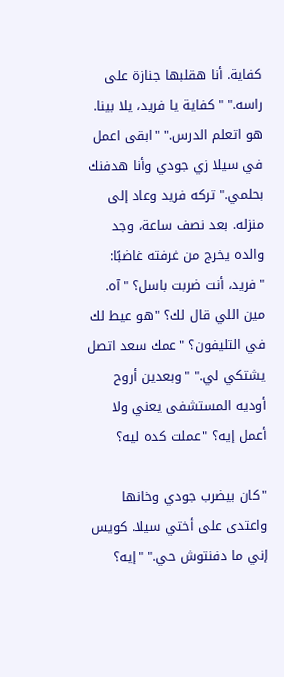كفاية. أنا هقلبها جنازة على راسه." "كفاية يا فريد، يلا بينا. هو اتعلم الدرس." "ابقى اعمل في سيلا زي جودي وأنا هدفنك بحلمي." تركه فريد وعاد إلى منزله. بعد نصف ساعة، وجد والده يخرج من غرفته غاضبًا: "فريد، أنت ضربت باسل؟ "آه. مين اللي قال لك؟ "هو عيط لك في التليفون؟ "عمك سعد اتصل يشتكي لي." "وبعدين أروح أوديه المستشفى يعني ولا أعمل إيه؟ "عملت كده ليه؟

"كان بيضرب جودي وخانها واعتدى على أختي سيلا. كويس إني ما دفنتوش حي." "إيه؟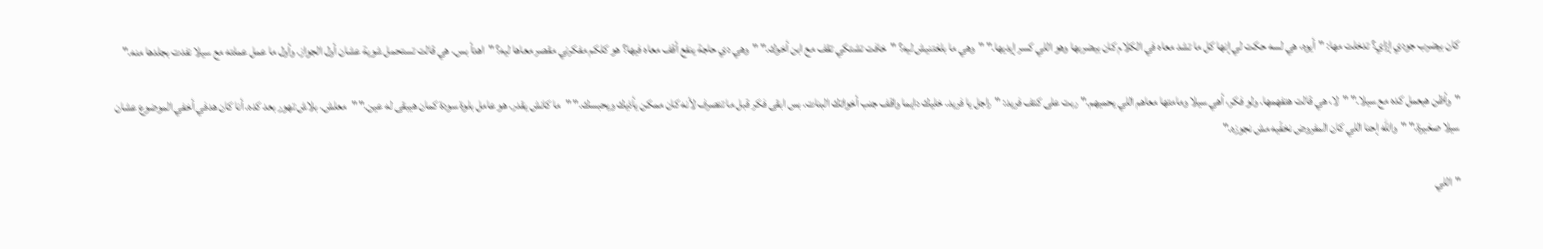كان بيضرب جودي إزاي؟ تدخلت مها: "أيوه، هي لسه حكت لي إنها كل ما تشد معاه في الكلام كان بيضربها وهو اللي كسر إيديها." "وهي ما بلغتنيش ليه؟ "خافت تشتكي تقف مع ابن أخوك." "وهي دي حاجة ينفع أقف معاه فيها؟ هو كلكم مفكرني مقصر معاها ليه؟ "اهدأ بس. هي قالت تستحمل شوية عشان أول الجواز. وأول ما عمل عملته مع سيلا نفدت بجلدها منه."

"وأظن هيعمل كده مع سيلا." "لا، هي قالت هتفهمها. ولو فكر، أهي سيلا ومامتها معاهم اللي يحميهم." ربت على كتف فريد: "راجل يا فريد. خليك دايما واقف جنب أخواتك البنات. بس ابقى فكر قبل ما تتصرف لأنه كان ممكن يأذيك ويحبسك." "ما كانش يقدر. هو عامل بلوة سودة كمان هيبقى له عين." "معلش. بلاش تهور بعد كده. أنا كان هدفي أخفي الموضوع عشان سيلا صغيرة." "والله إحنا اللي كان المفروض نخفّيه مش نجوزه."

"اللي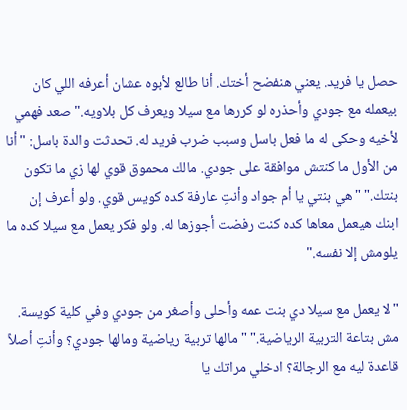حصل يا فريد. يعني هنفضح أختك. أنا طالع لأبوه عشان أعرفه اللي كان بيعمله مع جودي وأحذره لو كررها مع سيلا ويعرف كل بلاويه." صعد فهمي لأخيه وحكى له ما فعل باسل وسبب ضرب فريد له. تحدثت والدة باسل: "أنا من الأول ما كنتش موافقة على جودي. مالك محموق قوي لها زي ما تكون بنتك." "هي بنتي يا أم جواد وأنتِ عارفة كده كويس قوي. ولو أعرف إن ابنك هيعمل معاها كده كنت رفضت أجوزها له. ولو فكر يعمل مع سيلا كده ما يلومش إلا نفسه."

"لا يعمل مع سيلا دي بنت عمه وأحلى وأصغر من جودي وفي كلية كويسة. مش بتاعة التربية الرياضية." "مالها تربية رياضية ومالها جودي؟ وأنتِ أصلاً قاعدة ليه مع الرجالة؟ ادخلي مراتك يا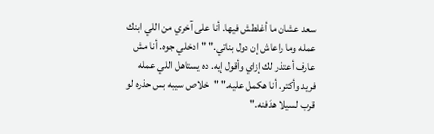سعد عشان ما أغلطش فيها. أنا على آخري من اللي ابنك عمله وما راعاش إن دول بناتي." "ادخلي جوه. أنا مش عارف أعتذر لك إزاي وأقول إيه. ده يستاهل اللي عمله فريد وأكتر. أنا هكمل عليه." "خلاص سيبه بس حذره لو قرب لسيلا هدَفنه."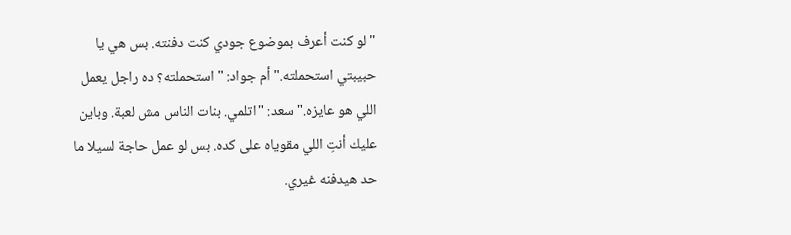"لو كنت أعرف بموضوع جودي كنت دفنته. بس هي يا حبيبتي استحملته." أم جواد: "استحملته؟ ده راجل يعمل اللي هو عايزه." سعد: "اتلمي. بنات الناس مش لعبة. وباين عليك أنتِ اللي مقوياه على كده. بس لو عمل حاجة لسيلا ما حد هيدفنه غيري.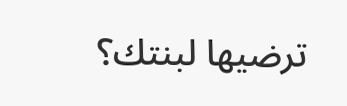ترضيها لبنتك؟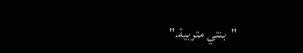"بنتي متربية."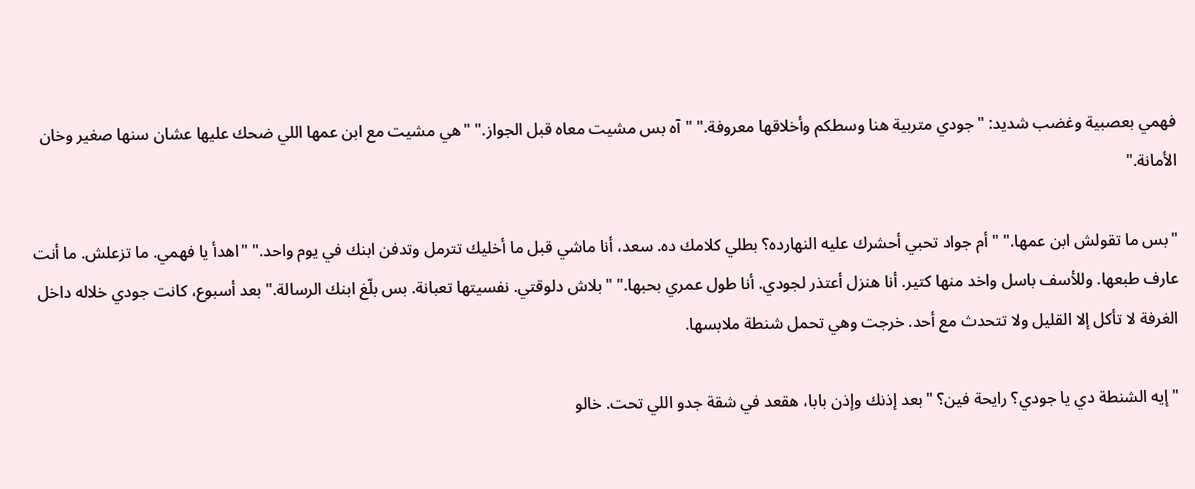فهمي بعصبية وغضب شديد: "جودي متربية هنا وسطكم وأخلاقها معروفة." "آه بس مشيت معاه قبل الجواز." "هي مشيت مع ابن عمها اللي ضحك عليها عشان سنها صغير وخان الأمانة."

"بس ما تقولش ابن عمها." "أم جواد تحبي أحشرك عليه النهارده؟ بطلي كلامك ده. سعد، أنا ماشي قبل ما أخليك تترمل وتدفن ابنك في يوم واحد." "اهدأ يا فهمي. ما تزعلش. ما أنت عارف طبعها. وللأسف باسل واخد منها كتير. أنا هنزل أعتذر لجودي. أنا طول عمري بحبها." "بلاش دلوقتي. نفسيتها تعبانة. بس بلّغ ابنك الرسالة." بعد أسبوع، كانت جودي خلاله داخل الغرفة لا تأكل إلا القليل ولا تتحدث مع أحد. خرجت وهي تحمل شنطة ملابسها.

"إيه الشنطة دي يا جودي؟ رايحة فين؟ "بعد إذنك وإذن بابا، هقعد في شقة جدو اللي تحت. خالو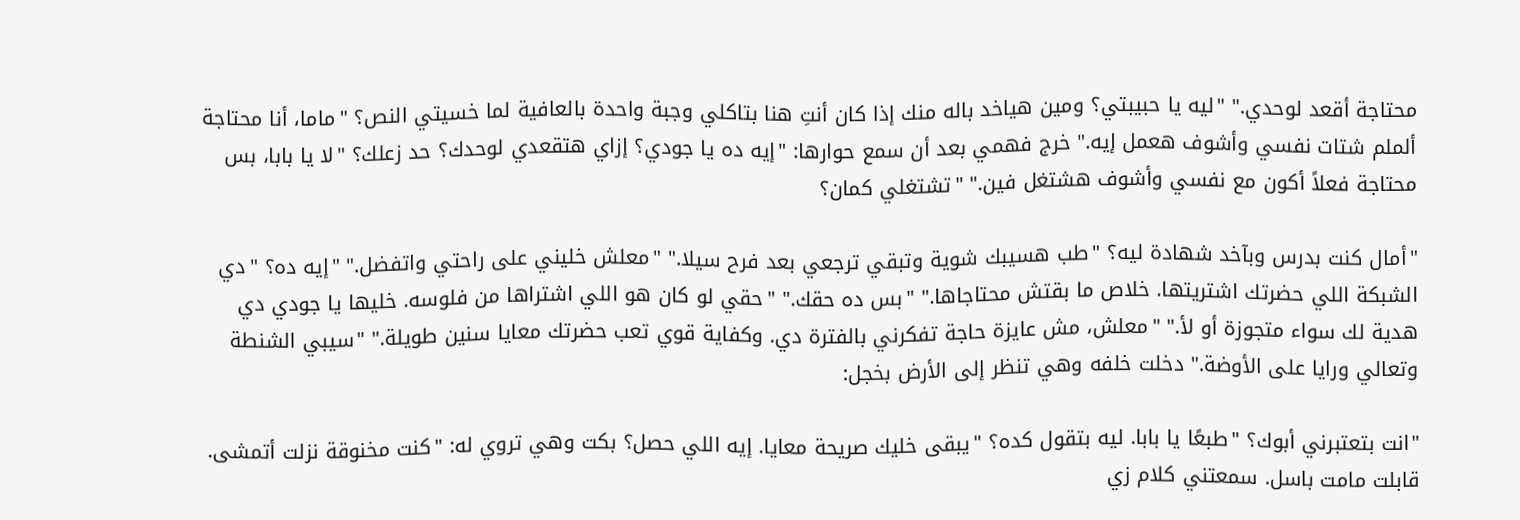محتاجة أقعد لوحدي." "ليه يا حبيبتي؟ ومين هياخد باله منك إذا كان أنتِ هنا بتاكلي وجبة واحدة بالعافية لما خسيتي النص؟ "ماما، أنا محتاجة ألملم شتات نفسي وأشوف هعمل إيه." خرج فهمي بعد أن سمع حوارها: "إيه ده يا جودي؟ إزاي هتقعدي لوحدك؟ حد زعلك؟ "لا يا بابا، بس محتاجة فعلاً أكون مع نفسي وأشوف هشتغل فين." "تشتغلي كمان؟

"أمال كنت بدرس وبآخد شهادة ليه؟ "طب هسيبك شوية وتبقي ترجعي بعد فرح سيلا." "معلش خليني على راحتي واتفضل." "إيه ده؟ "دي الشبكة اللي حضرتك اشتريتها. خلاص ما بقتش محتاجاها." "بس ده حقك." "حقي لو كان هو اللي اشتراها من فلوسه. خليها يا جودي دي هدية لك سواء متجوزة أو لأ." "معلش، مش عايزة حاجة تفكرني بالفترة دي. وكفاية قوي تعب حضرتك معايا سنين طويلة." "سيبي الشنطة وتعالي ورايا على الأوضة." دخلت خلفه وهي تنظر إلى الأرض بخجل:

"انت بتعتبرني أبوك؟ "طبعًا يا بابا. ليه بتقول كده؟ "يبقى خليك صريحة معايا. إيه اللي حصل؟ بكت وهي تروي له: "كنت مخنوقة نزلت أتمشى. قابلت مامت باسل. سمعتني كلام زي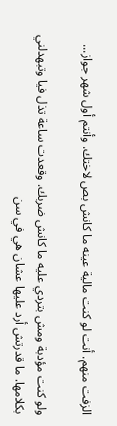الزفت منهم. أنت لو كنت مالية عينه ما كانش بص لاختك. وأنتم أول شهر جواز...

ولو كنت مؤدبة ومش بتردي عليه ما كانش ضربك. وقعدت ساعة تذل فيا وتبهدلني بكلامها. ما قدرتش أرد عليها عشان هي في سن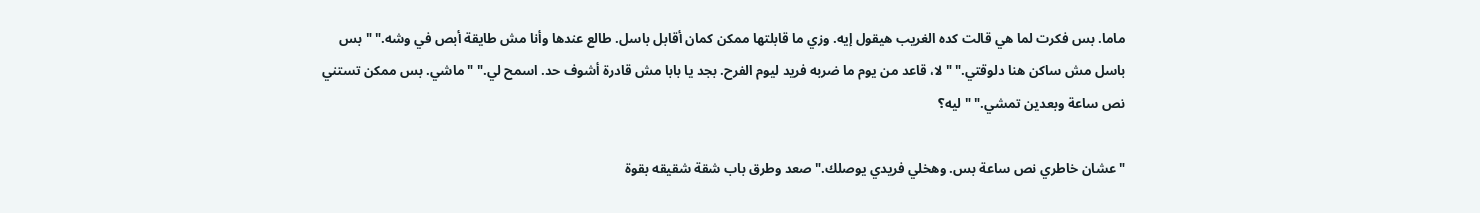ماما. بس فكرت لما هي قالت كده الغريب هيقول إيه. وزي ما قابلتها ممكن كمان أقابل باسل. طالع عندها وأنا مش طايقة أبص في وشه." "بس باسل مش ساكن هنا دلوقتي." "لا، قاعد من يوم ما ضربه فريد ليوم الفرح. بجد يا بابا مش قادرة أشوف حد. اسمح لي." "ماشي. بس ممكن تستني نص ساعة وبعدين تمشي." "ليه؟

"عشان خاطري نص ساعة بس. وهخلي فريدي يوصلك." صعد وطرق باب شقة شقيقه بقوة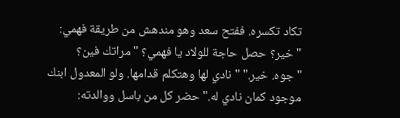تكاد تكسره. ففتح سعد وهو مندهش من طريقة فهمي: "خير؟ حصل حاجة للولاد يا فهمي؟ "مراتك فين؟ "جوه. خير." "نادي لها وهتكلم قدامها. ولو المعدول ابنك موجود كمان نادي له." حضر كل من باسل ووالدته: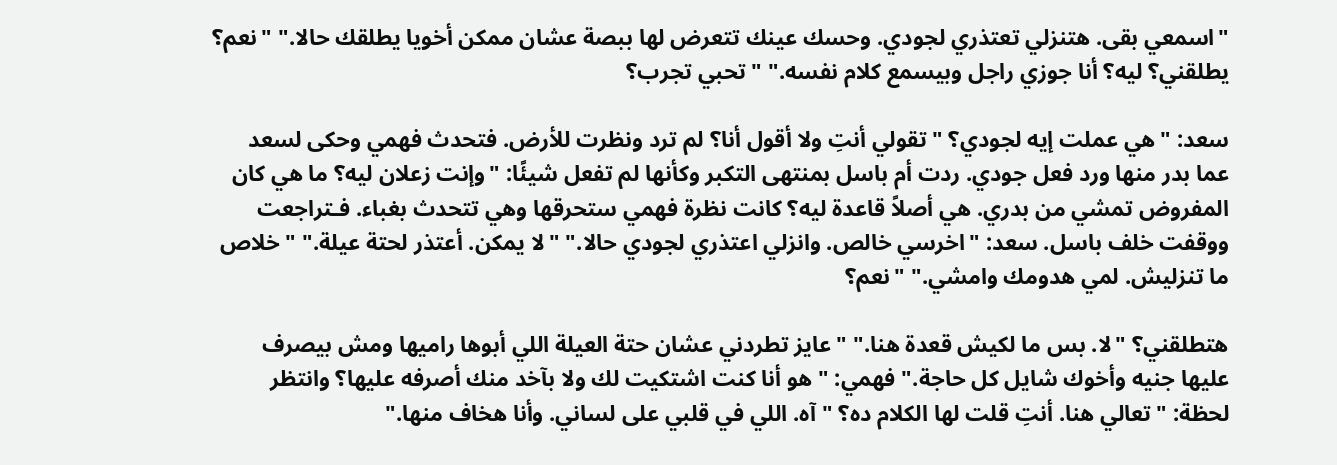"اسمعي بقى. هتنزلي تعتذري لجودي. وحسك عينك تتعرض لها ببصة عشان ممكن أخويا يطلقك حالا." "نعم؟ يطلقني؟ ليه؟ أنا جوزي راجل وبيسمع كلام نفسه." "تحبي تجرب؟

سعد: "هي عملت إيه لجودي؟ "تقولي أنتِ ولا أقول أنا؟ لم ترد ونظرت للأرض. فتحدث فهمي وحكى لسعد عما بدر منها ورد فعل جودي. ردت أم باسل بمنتهى التكبر وكأنها لم تفعل شيئًا: "وإنت زعلان ليه؟ ما هي كان المفروض تمشي من بدري. هي أصلاً قاعدة ليه؟ كانت نظرة فهمي ستحرقها وهي تتحدث بغباء. فـتراجعت ووقفت خلف باسل. سعد: "اخرسي خالص. وانزلي اعتذري لجودي حالا." "لا يمكن. أعتذر لحتة عيلة." "خلاص ما تنزليش. لمي هدومك وامشي." "نعم؟

هتطلقني؟ "لا. بس ما لكيش قعدة هنا." "عايز تطردني عشان حتة العيلة اللي أبوها راميها ومش بيصرف عليها جنيه وأخوك شايل كل حاجة." فهمي: "هو أنا كنت اشتكيت لك ولا بآخد منك أصرفه عليها؟ وانتظر لحظة: "تعالي هنا. أنتِ قلت لها الكلام ده؟ "آه. اللي في قلبي على لساني. وأنا هخاف منها."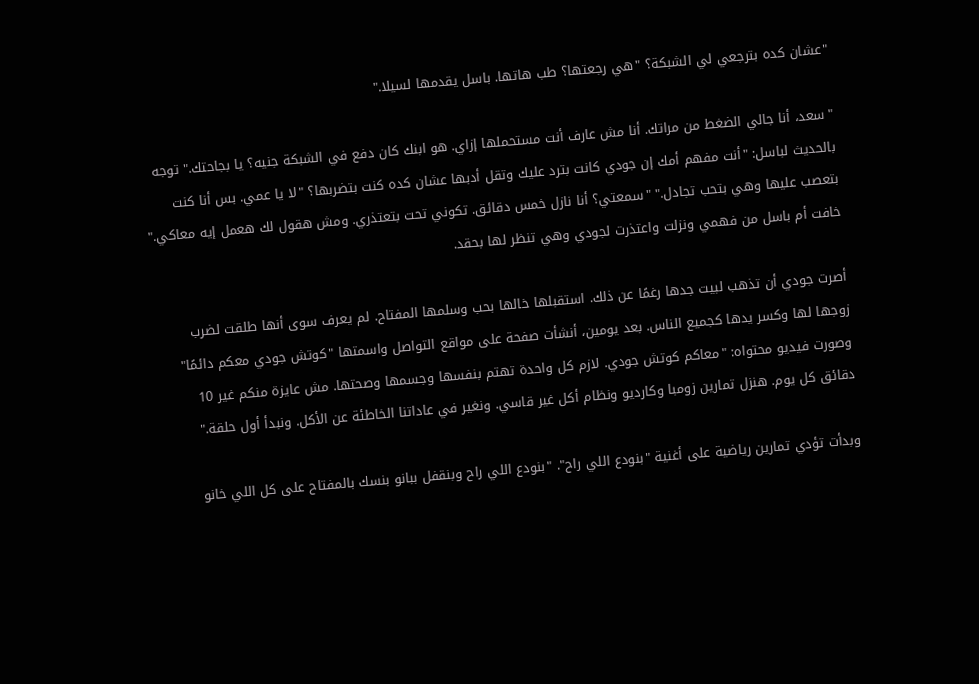"عشان كده بترجعي لي الشبكة؟ "هي رجعتها؟ طب هاتها. باسل يقدمها لسيلا."

"سعد، أنا جالي الضغط من مراتك. أنا مش عارف أنت مستحملها إزاي. هو ابنك كان دفع في الشبكة جنيه؟ يا بجاحتك." توجه بالحديث لباسل: "أنت مفهم أمك إن جودي كانت بترد عليك وتقل أدبها عشان كده كنت بتضربها؟ "لا يا عمي. بس أنا كنت بتعصب عليها وهي بتحب تجادل." "سمعتي؟ أنا نازل خمس دقائق. تكوني تحت بتعتذري. ومش هقول لك هعمل إيه معاكي." خافت أم باسل من فهمي ونزلت واعتذرت لجودي وهي تنظر لها بحقد.

أصرت جودي أن تذهب لبيت جدها رغمًا عن ذلك. استقبلها خالها بحب وسلمها المفتاح. لم يعرف سوى أنها طلقت لضرب زوجها لها وكسر يدها كجميع الناس. بعد يومين، أنشأت صفحة على مواقع التواصل واسمتها "كوتش جودي معكم دائمًا" وصورت فيديو محتواه: "معاكم كوتش جودي. لازم كل واحدة تهتم بنفسها وجسمها وصحتها. مش عايزة منكم غير 10 دقائق كل يوم. هنزل تمارين زومبا وكارديو ونظام أكل غير قاسي. ونغير في عاداتنا الخاطئة عن الأكل. ونبدأ أول حلقة."

وبدأت تؤدي تمارين رياضية على أغنية "بنودع اللي راح". "بنودع اللي راح وبنقفل ببانو بنسك بالمفتاح على كل اللي خانو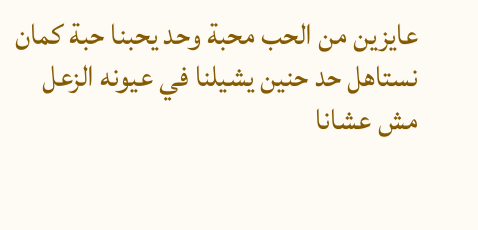عايزين من الحب محبة وحد يحبنا حبة كمان نستاهل حد حنين يشيلنا في عيونه الزعل مش عشانا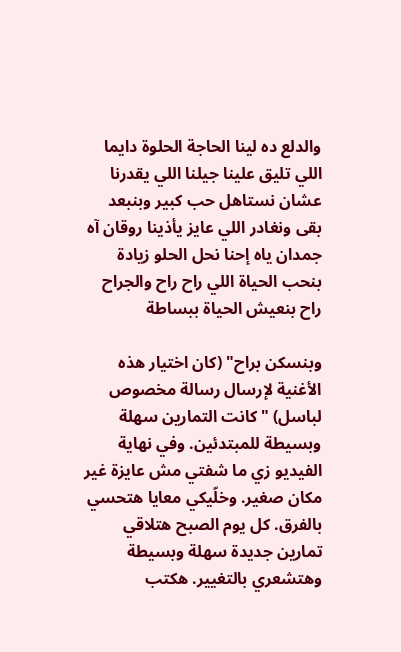والدلع ده لينا الحاجة الحلوة دايما اللي تليق علينا جيلنا اللي يقدرنا عشان نستاهل حب كبير وبنبعد بقى ونغادر اللي عايز يأذينا روقان آه جمدان ياه إحنا نحل الحلو زيادة بنحب الحياة اللي راح راح والجراح راح بنعيش الحياة ببساطة

وبنسكن براح" (كان اختيار هذه الأغنية لإرسال رسالة مخصوص لباسل) "كانت التمارين سهلة وبسيطة للمبتدئين. وفي نهاية الفيديو زي ما شفتي مش عايزة غير مكان صغير. وخلّيكي معايا هتحسي بالفرق. كل يوم الصبح هتلاقي تمارين جديدة سهلة وبسيطة وهتشعري بالتغيير. هكتب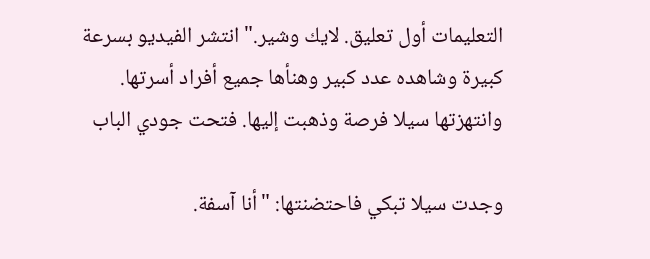التعليمات أول تعليق. لايك وشير." انتشر الفيديو بسرعة كبيرة وشاهده عدد كبير وهنأها جميع أفراد أسرتها. وانتهزتها سيلا فرصة وذهبت إليها. فتحت جودي الباب

وجدت سيلا تبكي فاحتضنتها: "أنا آسفة.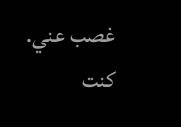غصب عني. كنت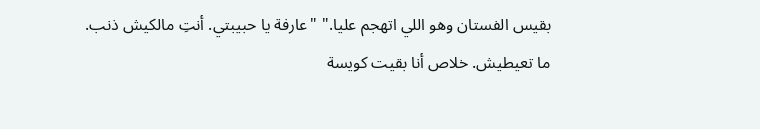بقيس الفستان وهو اللي اتهجم عليا." "عارفة يا حبيبتي. أنتِ مالكيش ذنب. ما تعيطيش. خلاص أنا بقيت كويسة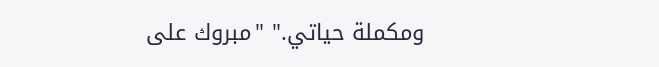ومكملة حياتي." "مبروك على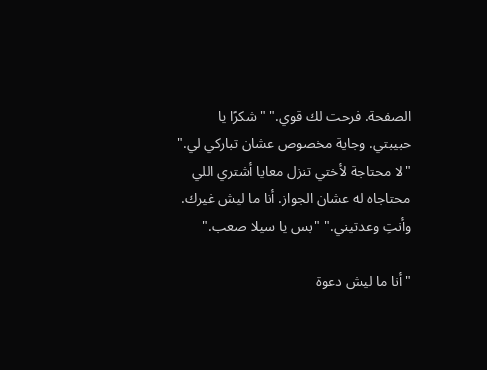الصفحة. فرحت لك قوي." "شكرًا يا حبيبتي. وجاية مخصوص عشان تباركي لي." "لا محتاجة لأختي تنزل معايا أشتري اللي محتاجاه له عشان الجواز. أنا ما ليش غيرك. وأنتِ وعدتيني." "بس يا سيلا صعب."

"أنا ما ليش دعوة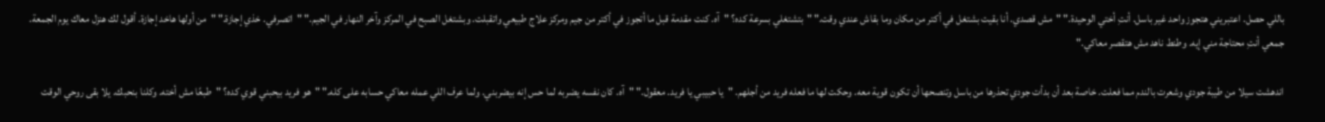باللي حصل. اعتبريني هتجوز واحد غير باسل. أنتِ أختي الوحيدة." "مش قصدي. أنا بقيت بشتغل في أكتر من مكان وما بقاش عندي وقت." "بتشتغلي بسرعة كده؟ "آه. كنت مقدمة قبل ما أتجوز في أكتر من جيم ومركز علاج طبيعي واتقبلت. وبشتغل الصبح في المركز وآخر النهار في الجيم." "اتصرفي. خذي إجازة." "من أولها هاخد إجازة. أقول لك هنزل معاك يوم الجمعة. جمعي أنتِ محتاجة مني إيه. وطنط ناهد مش هتقصر معاكي."

اندهشت سيلا من طيبة جودي وشعرت بالندم مما فعلت. خاصة بعد أن بدأت جودي تحذرها من باسل وتنصحها أن تكون قوية معه. وحكت لها ما فعله فريد من أجلهم. "يا حبيبي يا فريد. معقول." "آه. كان نفسه يضربه لما حس إنه بيضربني. ولما عرف اللي عمله معاكي حسابه على كله." "هو فريد بيحبني قوي كده؟ "طبعًا مش أخته. وكلنا بنحبك. يلا بقى روحي الوقت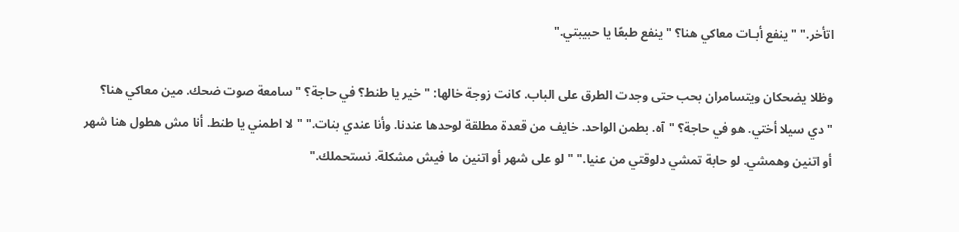اتأخر." "ينفع أبـات معاكي هنا؟ "ينفع طبعًا يا حبيبتي."

وظلا يضحكان ويتسامران بحب حتى وجدت الطرق على الباب. كانت زوجة خالها: "خير يا طنط؟ في حاجة؟ "سامعة صوت ضحك. مين معاكي هنا؟ "دي سيلا أختي. هو في حاجة؟ "آه. بطمن الواحد. خايف من قعدة مطلقة لوحدها عندنا. وأنا عندي بنات." "لا اطمني يا طنط. أنا مش هطول هنا شهر أو اتنين وهمشي. لو حابة تمشي دلوقتي من عنيا." "لو على شهر أو اتنين ما فيش مشكلة. نستحملك."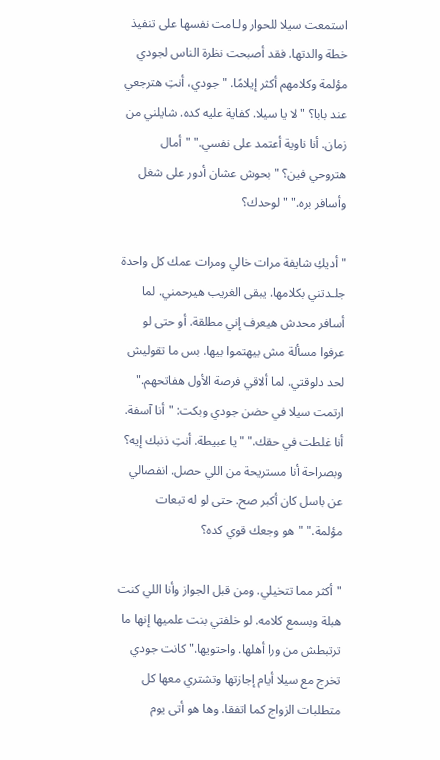استمعت سيلا للحوار ولـامت نفسها على تنفيذ خطة والدتها. فقد أصبحت نظرة الناس لجودي مؤلمة وكلامهم أكثر إيلامًا. "جودي، أنتِ هترجعي عند بابا؟ "لا يا سيلا. كفاية عليه كده. شايلني من زمان. أنا ناوية أعتمد على نفسي." "أمال هتروحي فين؟ "بحوش عشان أدور على شغل وأسافر بره." "لوحدك؟

"أديكِ شايفة مرات خالي ومرات عمك كل واحدة جلـدتني بكلامها. يبقى الغريب هيرحمني. لما أسافر محدش هيعرف إني مطلقة. أو حتى لو عرفوا مسألة مش بيهتموا بيها. بس ما تقوليش لحد دلوقتي. لما ألاقي فرصة الأول هفاتحهم." ارتمت سيلا في حضن جودي وبكت: "أنا آسفة. أنا غلطت في حقك." "يا عبيطة. أنتِ ذنبك إيه؟ وبصراحة أنا مستريحة من اللي حصل. انفصالي عن باسل كان أكبر صح. حتى لو له تبعات مؤلمة." "هو وجعك قوي كده؟

"أكثر مما تتخيلي. ومن قبل الجواز وأنا اللي كنت هبلة وبسمع كلامه. لو خلفتي بنت علميها إنها ما ترتبطش من ورا أهلها. واحتويها." كانت جودي تخرج مع سيلا أيام إجازتها وتشتري معها كل متطلبات الزواج كما اتفقا. وها هو أتى يوم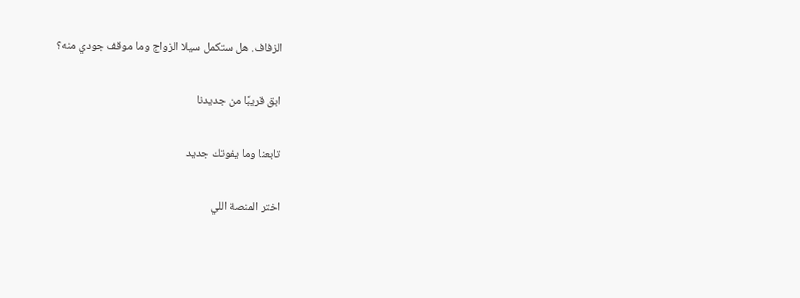الزفاف. هل ستكمل سيلا الزواج وما موقف جودي منه؟

ابق قريبًا من جديدنا

تابعنا وما يفوتك جديد

اختر المنصة اللي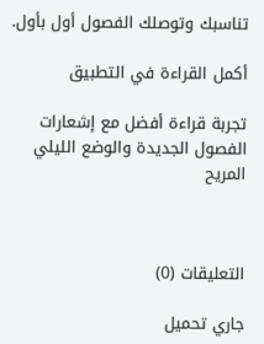تناسبك وتوصلك الفصول أول بأول.

أكمل القراءة في التطبيق

تجربة قراءة أفضل مع إشعارات الفصول الجديدة والوضع الليلي المريح



التعليقات (0)

جاري تحميل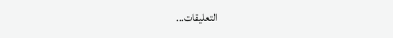التعليقات...